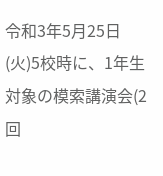令和3年5月25日(火)5校時に、1年生対象の模索講演会(2回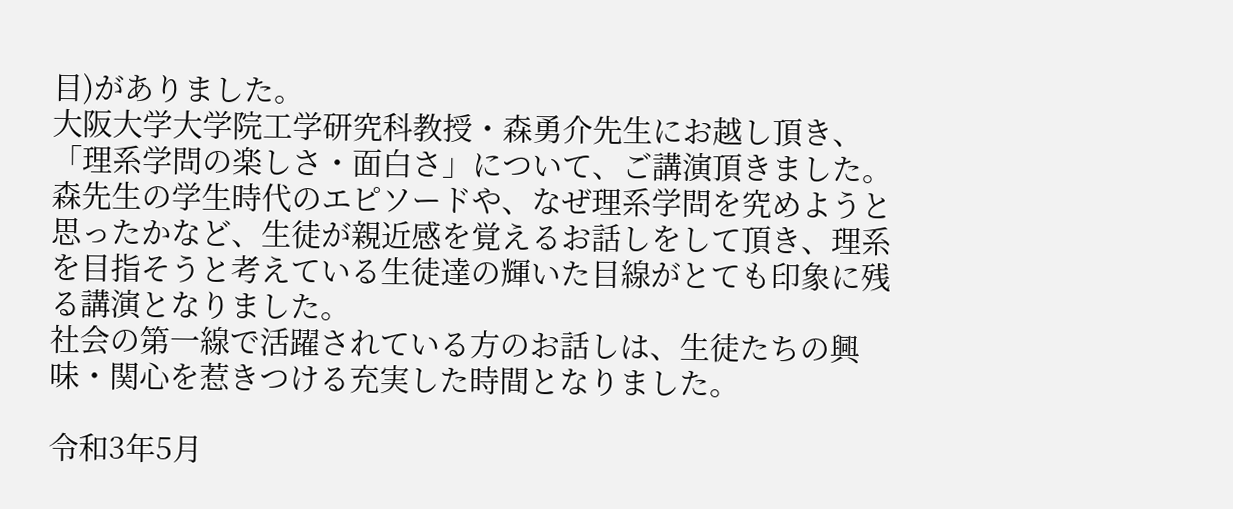目)がありました。
大阪大学大学院工学研究科教授・森勇介先生にお越し頂き、「理系学問の楽しさ・面白さ」について、ご講演頂きました。
森先生の学生時代のエピソードや、なぜ理系学問を究めようと思ったかなど、生徒が親近感を覚えるお話しをして頂き、理系を目指そうと考えている生徒達の輝いた目線がとても印象に残る講演となりました。
社会の第一線で活躍されている方のお話しは、生徒たちの興味・関心を惹きつける充実した時間となりました。

令和3年5月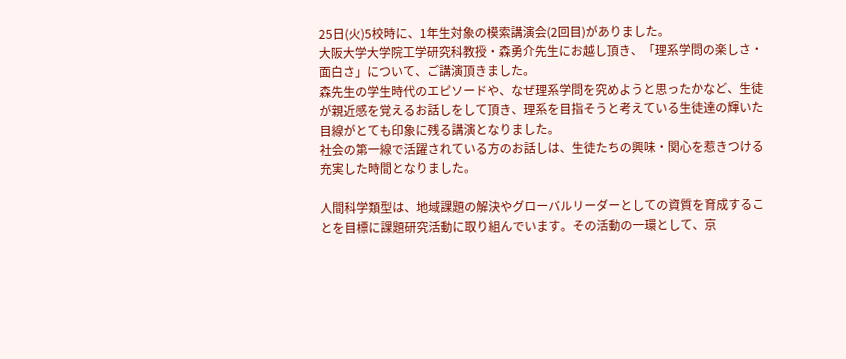25日(火)5校時に、1年生対象の模索講演会(2回目)がありました。
大阪大学大学院工学研究科教授・森勇介先生にお越し頂き、「理系学問の楽しさ・面白さ」について、ご講演頂きました。
森先生の学生時代のエピソードや、なぜ理系学問を究めようと思ったかなど、生徒が親近感を覚えるお話しをして頂き、理系を目指そうと考えている生徒達の輝いた目線がとても印象に残る講演となりました。
社会の第一線で活躍されている方のお話しは、生徒たちの興味・関心を惹きつける充実した時間となりました。

人間科学類型は、地域課題の解決やグローバルリーダーとしての資質を育成することを目標に課題研究活動に取り組んでいます。その活動の一環として、京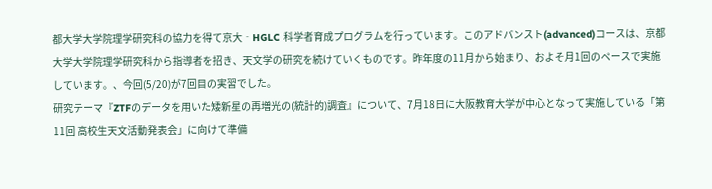都大学大学院理学研究科の協力を得て京大‐HGLC 科学者育成プログラムを行っています。このアドバンスト(advanced)コースは、京都大学大学院理学研究科から指導者を招き、天文学の研究を続けていくものです。昨年度の11月から始まり、およそ月1回のペースで実施しています。、今回(5/20)が7回目の実習でした。
研究テーマ『ZTFのデータを用いた矮新星の再増光の(統計的)調査』について、7月18日に大阪教育大学が中心となって実施している「第11回 高校生天文活動発表会」に向けて準備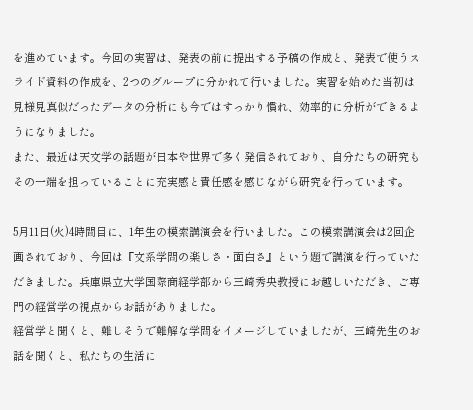を進めています。今回の実習は、発表の前に提出する予稿の作成と、発表で使うスライド資料の作成を、2つのグループに分かれて行いました。実習を始めた当初は見様見真似だったデータの分析にも今ではすっかり慣れ、効率的に分析ができるようになりました。
また、最近は天文学の話題が日本や世界で多く発信されており、自分たちの研究もその一端を担っていることに充実感と責任感を感じながら研究を行っています。

5月11日(火)4時間目に、1年生の模索講演会を行いました。この模索講演会は2回企画されており、今回は『文系学問の楽しさ・面白さ』という題で講演を行っていただきました。兵庫県立大学国際商経学部から三崎秀央教授にお越しいただき、ご専門の経営学の視点からお話がありました。
経営学と聞くと、難しそうで難解な学問をイメージしていましたが、三崎先生のお話を聞くと、私たちの生活に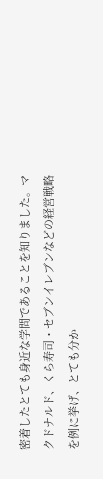密着したとても身近な学問であることを知りました。マクドナルド、くら寿司・セブンイレブンなどの経営戦略を例に挙げ、とても分か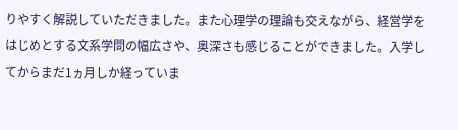りやすく解説していただきました。また心理学の理論も交えながら、経営学をはじめとする文系学問の幅広さや、奥深さも感じることができました。入学してからまだ1ヵ月しか経っていま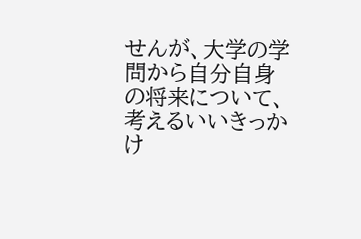せんが、大学の学問から自分自身の将来について、考えるいいきっかけ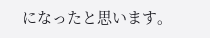になったと思います。